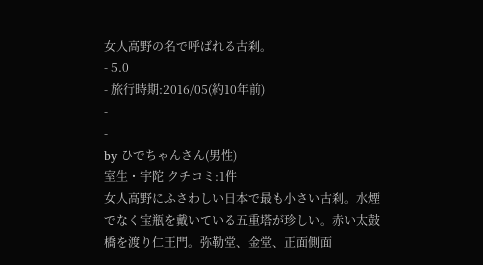女人高野の名で呼ばれる古刹。
- 5.0
- 旅行時期:2016/05(約10年前)
-
-
by ひでちゃんさん(男性)
室生・宇陀 クチコミ:1件
女人高野にふさわしい日本で最も小さい古刹。水煙でなく宝瓶を戴いている五重塔が珍しい。赤い太鼓橋を渡り仁王門。弥勒堂、金堂、正面側面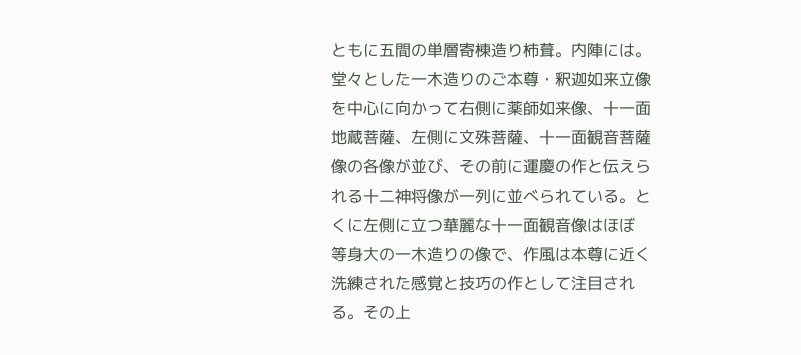ともに五間の単層寄棟造り柿葺。内陣には。堂々とした一木造りのご本尊・釈迦如来立像を中心に向かって右側に薬師如来像、十一面地蔵菩薩、左側に文殊菩薩、十一面観音菩薩像の各像が並び、その前に運慶の作と伝えられる十二神将像が一列に並べられている。とくに左側に立つ華麗な十一面観音像はほぼ
等身大の一木造りの像で、作風は本尊に近く洗練された感覚と技巧の作として注目される。その上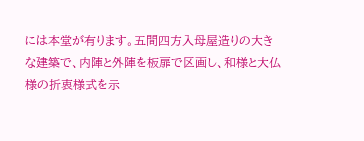には本堂が有ります。五間四方入母屋造りの大きな建築で、内陣と外陣を板扉で区画し、和様と大仏様の折衷様式を示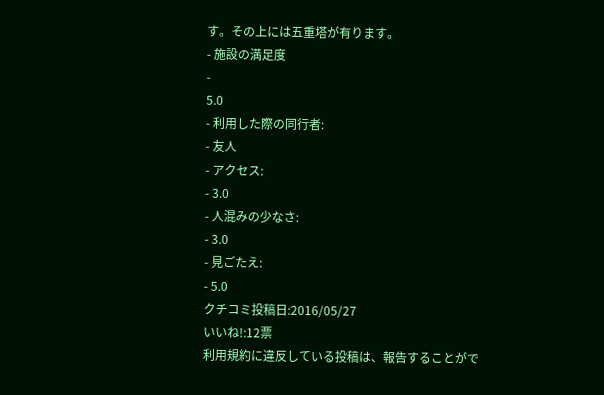す。その上には五重塔が有ります。
- 施設の満足度
-
5.0
- 利用した際の同行者:
- 友人
- アクセス:
- 3.0
- 人混みの少なさ:
- 3.0
- 見ごたえ:
- 5.0
クチコミ投稿日:2016/05/27
いいね!:12票
利用規約に違反している投稿は、報告することがで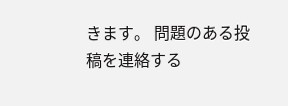きます。 問題のある投稿を連絡する